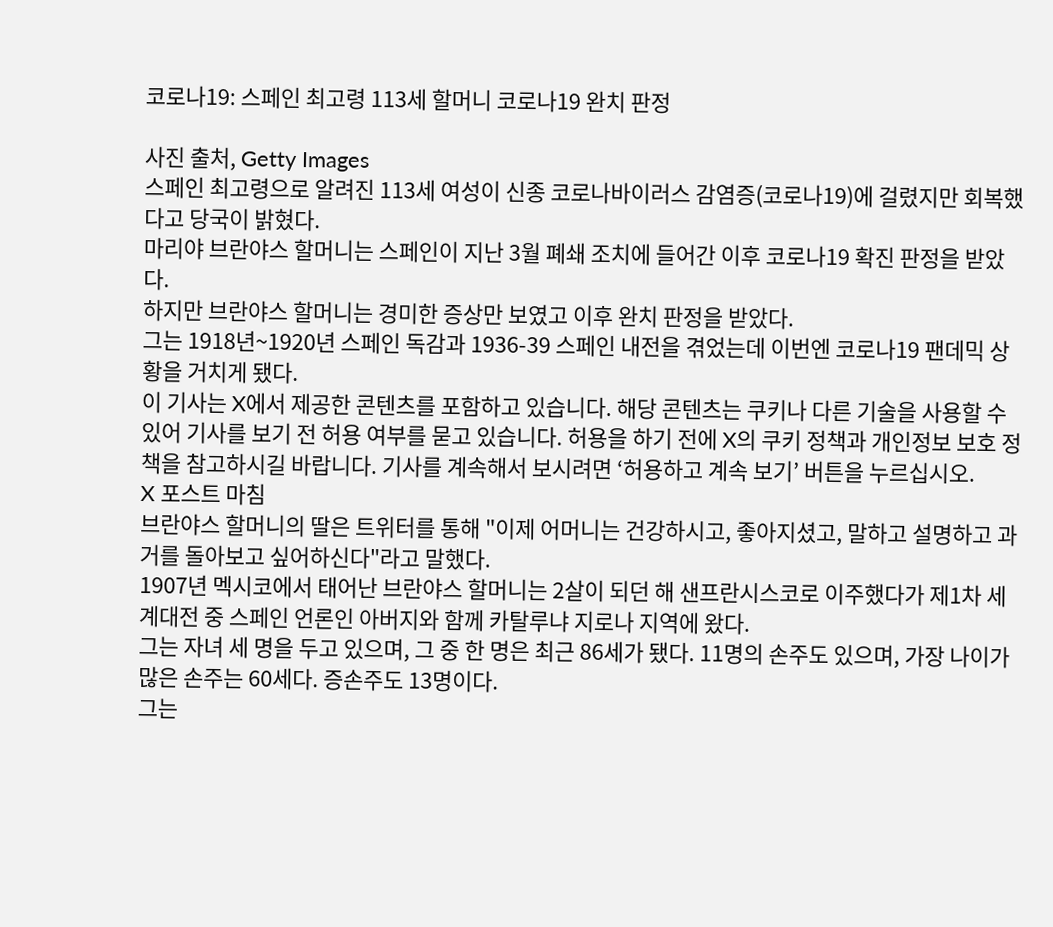코로나19: 스페인 최고령 113세 할머니 코로나19 완치 판정

사진 출처, Getty Images
스페인 최고령으로 알려진 113세 여성이 신종 코로나바이러스 감염증(코로나19)에 걸렸지만 회복했다고 당국이 밝혔다.
마리야 브란야스 할머니는 스페인이 지난 3월 폐쇄 조치에 들어간 이후 코로나19 확진 판정을 받았다.
하지만 브란야스 할머니는 경미한 증상만 보였고 이후 완치 판정을 받았다.
그는 1918년~1920년 스페인 독감과 1936-39 스페인 내전을 겪었는데 이번엔 코로나19 팬데믹 상황을 거치게 됐다.
이 기사는 X에서 제공한 콘텐츠를 포함하고 있습니다. 해당 콘텐츠는 쿠키나 다른 기술을 사용할 수 있어 기사를 보기 전 허용 여부를 묻고 있습니다. 허용을 하기 전에 X의 쿠키 정책과 개인정보 보호 정책을 참고하시길 바랍니다. 기사를 계속해서 보시려면 ‘허용하고 계속 보기’ 버튼을 누르십시오.
X 포스트 마침
브란야스 할머니의 딸은 트위터를 통해 "이제 어머니는 건강하시고, 좋아지셨고, 말하고 설명하고 과거를 돌아보고 싶어하신다"라고 말했다.
1907년 멕시코에서 태어난 브란야스 할머니는 2살이 되던 해 샌프란시스코로 이주했다가 제1차 세계대전 중 스페인 언론인 아버지와 함께 카탈루냐 지로나 지역에 왔다.
그는 자녀 세 명을 두고 있으며, 그 중 한 명은 최근 86세가 됐다. 11명의 손주도 있으며, 가장 나이가 많은 손주는 60세다. 증손주도 13명이다.
그는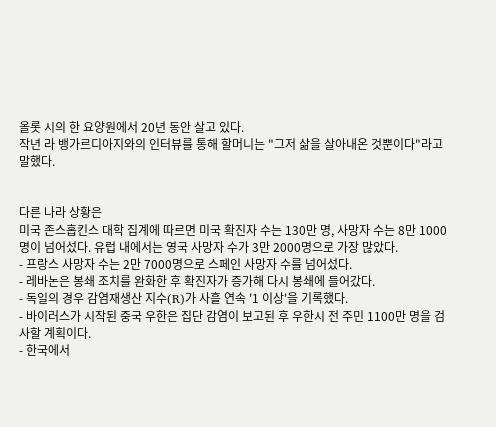올롯 시의 한 요양원에서 20년 동안 살고 있다.
작년 라 뱅가르디아지와의 인터뷰를 통해 할머니는 "그저 삶을 살아내온 것뿐이다"라고 말했다.


다른 나라 상황은
미국 존스홉킨스 대학 집계에 따르면 미국 확진자 수는 130만 명, 사망자 수는 8만 1000명이 넘어섰다. 유럽 내에서는 영국 사망자 수가 3만 2000명으로 가장 많았다.
- 프랑스 사망자 수는 2만 7000명으로 스페인 사망자 수를 넘어섰다.
- 레바논은 봉쇄 조치를 완화한 후 확진자가 증가해 다시 봉쇄에 들어갔다.
- 독일의 경우 감염재생산 지수(R)가 사흘 연속 '1 이상'을 기록했다.
- 바이러스가 시작된 중국 우한은 집단 감염이 보고된 후 우한시 전 주민 1100만 명을 검사할 계획이다.
- 한국에서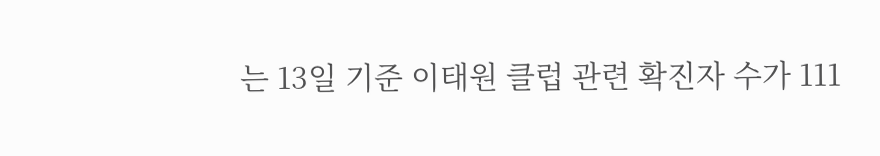는 13일 기준 이태원 클럽 관련 확진자 수가 111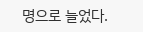명으로 늘었다.